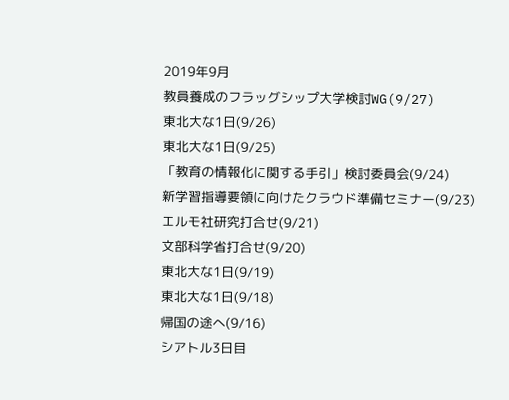2019年9月
教員養成のフラッグシップ大学検討WG(9/27)
東北大な1日(9/26)
東北大な1日(9/25)
「教育の情報化に関する手引」検討委員会(9/24)
新学習指導要領に向けたクラウド準備セミナー(9/23)
エルモ社研究打合せ(9/21)
文部科学省打合せ(9/20)
東北大な1日(9/19)
東北大な1日(9/18)
帰国の途へ(9/16)
シアトル3日目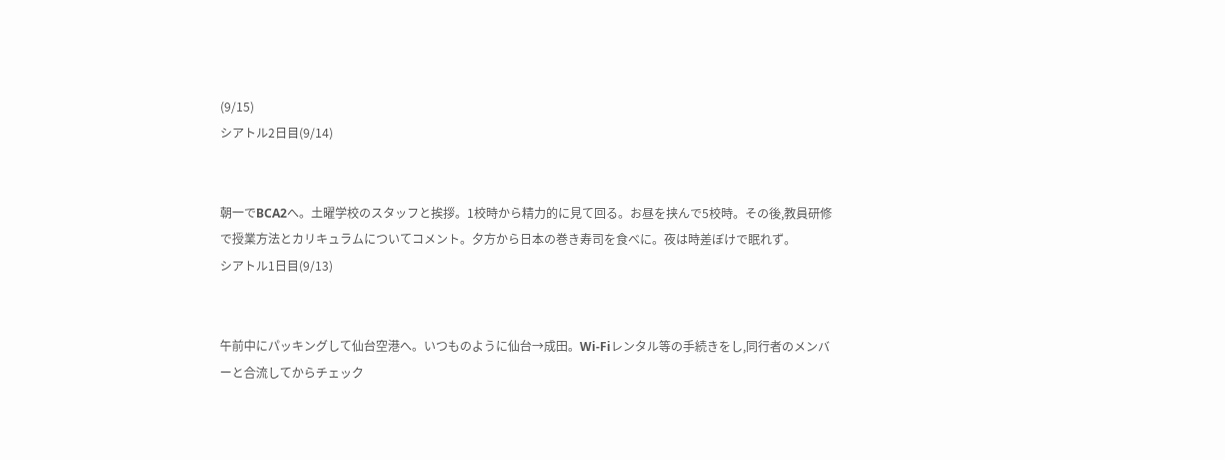(9/15)
シアトル2日目(9/14)


朝一でBCA2へ。土曜学校のスタッフと挨拶。1校時から精力的に見て回る。お昼を挟んで5校時。その後,教員研修で授業方法とカリキュラムについてコメント。夕方から日本の巻き寿司を食べに。夜は時差ぼけで眠れず。
シアトル1日目(9/13)


午前中にパッキングして仙台空港へ。いつものように仙台→成田。Wi-Fiレンタル等の手続きをし,同行者のメンバーと合流してからチェック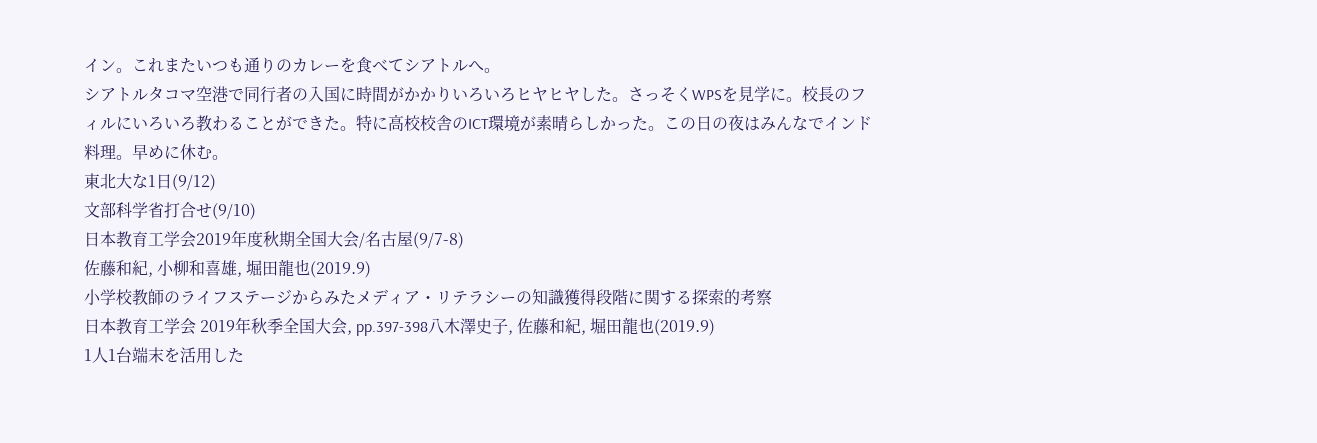イン。これまたいつも通りのカレーを食べてシアトルへ。
シアトルタコマ空港で同行者の入国に時間がかかりいろいろヒヤヒヤした。さっそくWPSを見学に。校長のフィルにいろいろ教わることができた。特に高校校舎のICT環境が素晴らしかった。この日の夜はみんなでインド料理。早めに休む。
東北大な1日(9/12)
文部科学省打合せ(9/10)
日本教育工学会2019年度秋期全国大会/名古屋(9/7-8)
佐藤和紀, 小柳和喜雄, 堀田龍也(2019.9)
小学校教師のライフステージからみたメディア・リテラシーの知識獲得段階に関する探索的考察
日本教育工学会 2019年秋季全国大会, pp.397-398八木澤史子, 佐藤和紀, 堀田龍也(2019.9)
1人1台端末を活用した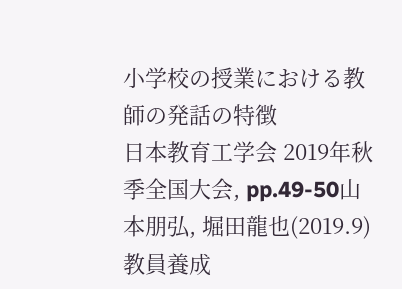小学校の授業における教師の発話の特徴
日本教育工学会 2019年秋季全国大会, pp.49-50山本朋弘, 堀田龍也(2019.9)
教員養成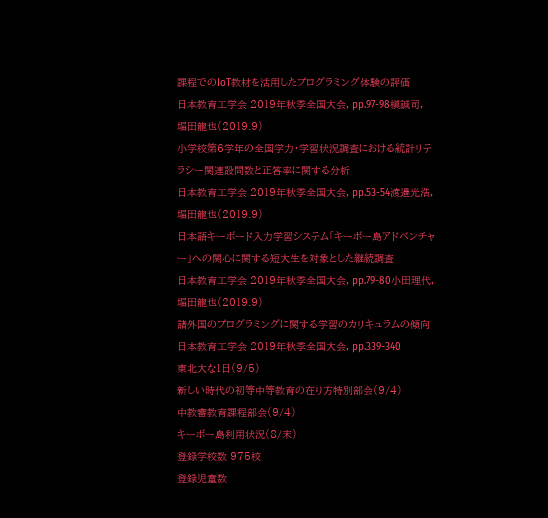課程でのIoT教材を活用したプログラミング体験の評価
日本教育工学会 2019年秋季全国大会, pp.97-98槇誠司, 堀田龍也(2019.9)
小学校第6学年の全国学力・学習状況調査における統計リテラシー関連設問数と正答率に関する分析
日本教育工学会 2019年秋季全国大会, pp.53-54渡邉光浩, 堀田龍也(2019.9)
日本語キーボード入力学習システム「キーボー島アドベンチャー」への関心に関する短大生を対象とした継続調査
日本教育工学会 2019年秋季全国大会, pp.79-80小田理代, 堀田龍也(2019.9)
諸外国のプログラミングに関する学習のカリキュラムの傾向
日本教育工学会 2019年秋季全国大会, pp.339-340
東北大な1日(9/5)
新しい時代の初等中等教育の在り方特別部会(9/4)
中教審教育課程部会(9/4)
キーボー島利用状況(8/末)
登録学校数 975校
登録児童数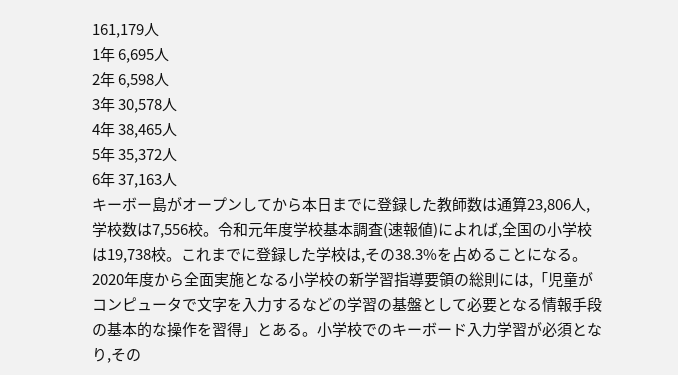161,179人
1年 6,695人
2年 6,598人
3年 30,578人
4年 38,465人
5年 35,372人
6年 37,163人
キーボー島がオープンしてから本日までに登録した教師数は通算23,806人,学校数は7,556校。令和元年度学校基本調査(速報値)によれば,全国の小学校は19,738校。これまでに登録した学校は,その38.3%を占めることになる。
2020年度から全面実施となる小学校の新学習指導要領の総則には,「児童がコンピュータで文字を入力するなどの学習の基盤として必要となる情報手段の基本的な操作を習得」とある。小学校でのキーボード入力学習が必須となり,その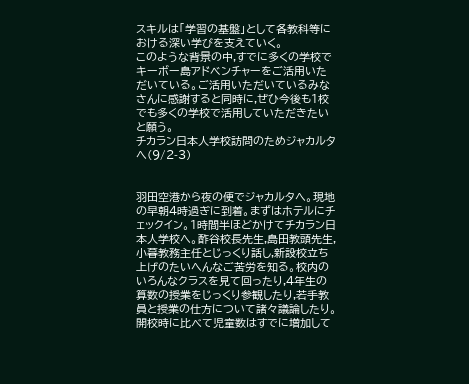スキルは「学習の基盤」として各教科等における深い学びを支えていく。
このような背景の中,すでに多くの学校でキーボー島アドベンチャーをご活用いただいている。ご活用いただいているみなさんに感謝すると同時に,ぜひ今後も1校でも多くの学校で活用していただきたいと願う。
チカラン日本人学校訪問のためジャカルタへ(9/2-3)


羽田空港から夜の便でジャカルタへ。現地の早朝4時過ぎに到着。まずはホテルにチェックイン。1時間半ほどかけてチカラン日本人学校へ。酢谷校長先生,島田教頭先生,小暮教務主任とじっくり話し,新設校立ち上げのたいへんなご苦労を知る。校内のいろんなクラスを見て回ったり,4年生の算数の授業をじっくり参観したり,若手教員と授業の仕方について諸々議論したり。開校時に比べて児童数はすでに増加して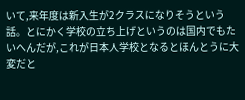いて,来年度は新入生が2クラスになりそうという話。とにかく学校の立ち上げというのは国内でもたいへんだが,これが日本人学校となるとほんとうに大変だと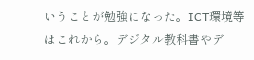いうことが勉強になった。ICT環境等はこれから。デジタル教科書やデ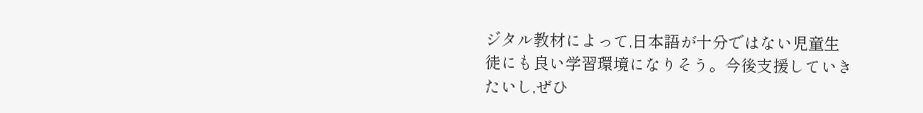ジタル教材によって,日本語が十分ではない児童生徒にも良い学習環境になりそう。今後支援していきたいし,ぜひ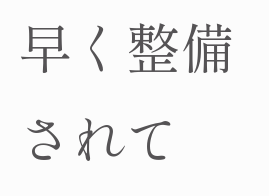早く整備されて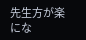先生方が楽にな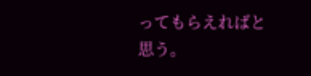ってもらえればと思う。